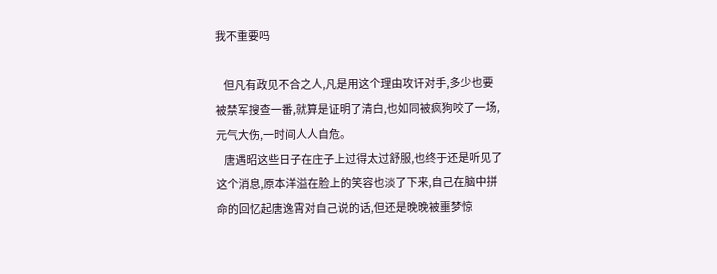我不重要吗

    但凡有政见不合之人,凡是用这个理由攻讦对手,多少也要被禁军搜查一番,就算是证明了清白,也如同被疯狗咬了一场,元气大伤,一时间人人自危。
    唐遇昭这些日子在庄子上过得太过舒服,也终于还是听见了这个消息,原本洋溢在脸上的笑容也淡了下来,自己在脑中拼命的回忆起唐逸霄对自己说的话,但还是晚晚被噩梦惊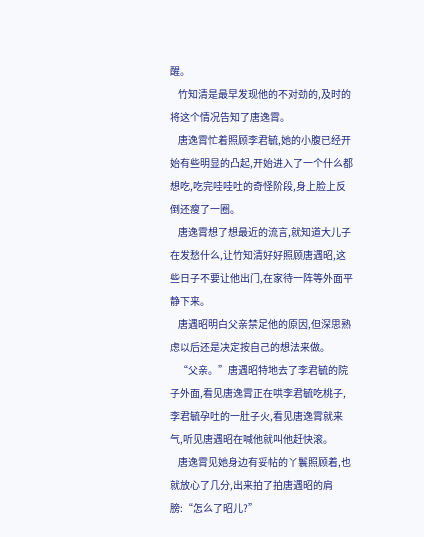醒。
    竹知清是最早发现他的不对劲的,及时的将这个情况告知了唐逸霄。
    唐逸霄忙着照顾李君毓,她的小腹已经开始有些明显的凸起,开始进入了一个什么都想吃,吃完哇哇吐的奇怪阶段,身上脸上反倒还瘦了一圈。
    唐逸霄想了想最近的流言,就知道大儿子在发愁什么,让竹知清好好照顾唐遇昭,这些日子不要让他出门,在家待一阵等外面平静下来。
    唐遇昭明白父亲禁足他的原因,但深思熟虑以后还是决定按自己的想法来做。
    “父亲。”唐遇昭特地去了李君毓的院子外面,看见唐逸霄正在哄李君毓吃桃子,李君毓孕吐的一肚子火,看见唐逸霄就来气,听见唐遇昭在喊他就叫他赶快滚。
    唐逸霄见她身边有妥帖的丫鬟照顾着,也就放心了几分,出来拍了拍唐遇昭的肩膀:“怎么了昭儿?”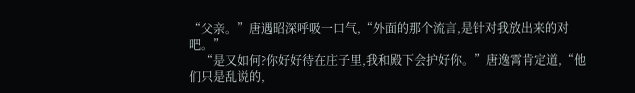“父亲。”唐遇昭深呼吸一口气,“外面的那个流言,是针对我放出来的对吧。”
    “是又如何?你好好待在庄子里,我和殿下会护好你。”唐逸霄肯定道,“他们只是乱说的,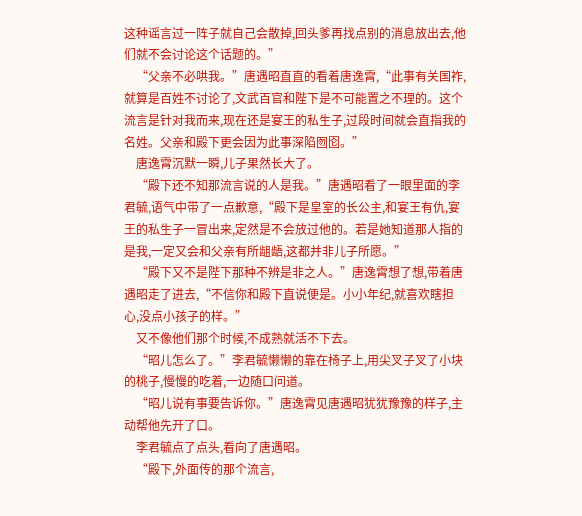这种谣言过一阵子就自己会散掉,回头爹再找点别的消息放出去,他们就不会讨论这个话题的。”
    “父亲不必哄我。”唐遇昭直直的看着唐逸霄,“此事有关国祚,就算是百姓不讨论了,文武百官和陛下是不可能置之不理的。这个流言是针对我而来,现在还是宴王的私生子,过段时间就会直指我的名姓。父亲和殿下更会因为此事深陷囫囵。”
    唐逸霄沉默一瞬,儿子果然长大了。
    “殿下还不知那流言说的人是我。”唐遇昭看了一眼里面的李君毓,语气中带了一点歉意,“殿下是皇室的长公主,和宴王有仇,宴王的私生子一冒出来,定然是不会放过他的。若是她知道那人指的是我,一定又会和父亲有所龃龉,这都并非儿子所愿。”
    “殿下又不是陛下那种不辨是非之人。”唐逸霄想了想,带着唐遇昭走了进去,“不信你和殿下直说便是。小小年纪,就喜欢瞎担心,没点小孩子的样。”
    又不像他们那个时候,不成熟就活不下去。
    “昭儿怎么了。”李君毓懒懒的靠在椅子上,用尖叉子叉了小块的桃子,慢慢的吃着,一边随口问道。
    “昭儿说有事要告诉你。”唐逸霄见唐遇昭犹犹豫豫的样子,主动帮他先开了口。
    李君毓点了点头,看向了唐遇昭。
    “殿下,外面传的那个流言,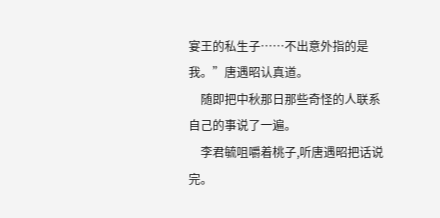宴王的私生子……不出意外指的是我。”唐遇昭认真道。
    随即把中秋那日那些奇怪的人联系自己的事说了一遍。
    李君毓咀嚼着桃子,听唐遇昭把话说完。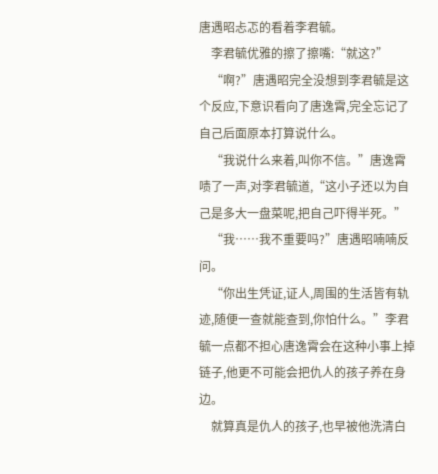唐遇昭忐忑的看着李君毓。
    李君毓优雅的擦了擦嘴:“就这?”
    “啊?”唐遇昭完全没想到李君毓是这个反应,下意识看向了唐逸霄,完全忘记了自己后面原本打算说什么。
    “我说什么来着,叫你不信。”唐逸霄啧了一声,对李君毓道,“这小子还以为自己是多大一盘菜呢,把自己吓得半死。”
    “我……我不重要吗?”唐遇昭喃喃反问。
    “你出生凭证,证人,周围的生活皆有轨迹,随便一查就能查到,你怕什么。”李君毓一点都不担心唐逸霄会在这种小事上掉链子,他更不可能会把仇人的孩子养在身边。
    就算真是仇人的孩子,也早被他洗清白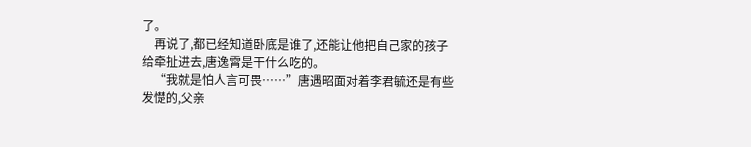了。
    再说了,都已经知道卧底是谁了,还能让他把自己家的孩子给牵扯进去,唐逸霄是干什么吃的。
    “我就是怕人言可畏……”唐遇昭面对着李君毓还是有些发憷的,父亲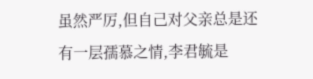虽然严厉,但自己对父亲总是还有一层孺慕之情,李君毓是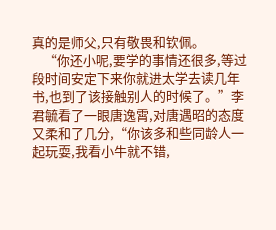真的是师父,只有敬畏和钦佩。
    “你还小呢,要学的事情还很多,等过段时间安定下来你就进太学去读几年书,也到了该接触别人的时候了。”李君毓看了一眼唐逸霄,对唐遇昭的态度又柔和了几分,“你该多和些同龄人一起玩耍,我看小牛就不错,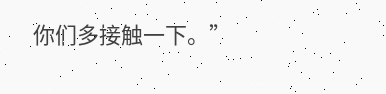你们多接触一下。”